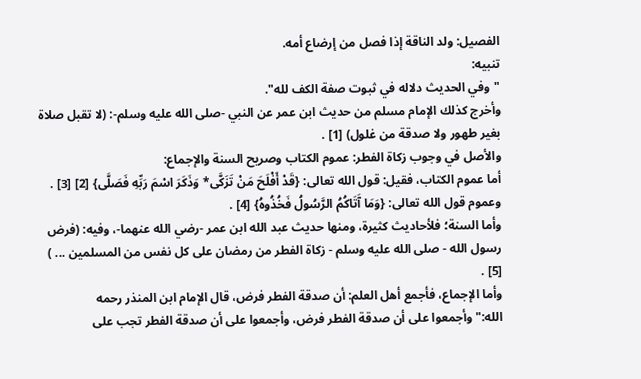الفصيل: ولد الناقة إذا فصل من إرضاع أمه.
تنبيه:
"وفي الحديث دلاله في ثبوت صفة الكف لله".
وأخرج كذلك الإمام مسلم من حديث ابن عمر عن النبي -صلى الله عليه وسلم-: (لا تقبل صلاة بغير طهور ولا صدقة من غلول) [1] .
والأصل في وجوب زكاة الفطر: عموم الكتاب وصريح السنة والإجماع:
أما عموم الكتاب، فقيل: قول الله تعالى: {قَدْ أَفْلَحَ مَنْ تَزَكَّى* وَذَكَرَ اسْمَ رَبِّهِ فَصَلَّى} [2] [3] . وعموم قول الله تعالى: {وَمَا آَتَاكُمُ الرَّسُولُ فَخُذُوهُ} [4] .
وأما السنة؛ فلأحاديث كثيرة، ومنها حديث عبد الله ابن عمر -رضي الله عنهما-، وفيه: (فرض رسول الله - صلى الله عليه وسلم - زكاة الفطر من رمضان على كل نفس من المسلمين ... ) [5] .
وأما الإجماع، فأجمع أهل العلم: أن صدقة الفطر فرض، قال الإمام ابن المنذر رحمه الله:"وأجمعوا على أن صدقة الفطر فرض، وأجمعوا على أن صدقة الفطر تجب على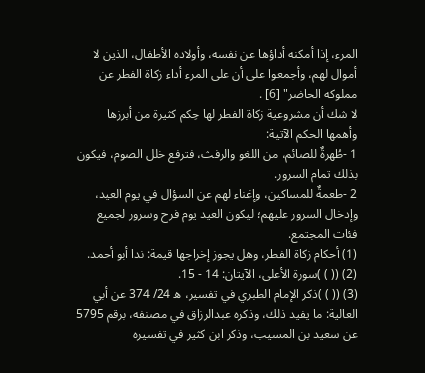المرء، إذا أمكنه أداؤها عن نفسه، وأولاده الأطفال، الذين لا أموال لهم، وأجمعوا على أن على المرء أداء زكاة الفطر عن مملوكه الحاضر" [6] .
لا شك أن مشروعية زكاة الفطر لها حِكم كثيرة من أبرزها وأهمها الحكم الآتية:
1 -طُهرةٌ للصائم، من اللغو والرفث، فترفع خلل الصوم، فيكون بذلك تمام السرور.
2 -طعمةٌ للمساكين، وإغناء لهم عن السؤال في يوم العيد، وإدخال السرور عليهم؛ ليكون العيد يوم فرح وسرور لجميع فئات المجتمع.
(1) أحكام زكاة الفطر، وهل يجوز إخراجها قيمة: ندا أبو أحمد.
(2) (( ) )سورة الأعلى، الآيتان: 14 - 15.
(3) (( ) )ذكر الإمام الطبري في تفسير، ه 24/ 374 عن أبي العالية: ما يفيد ذلك، وذكره عبدالرزاق في مصنفه، برقم 5795 عن سعيد بن المسيب، وذكر ابن كثير في تفسيره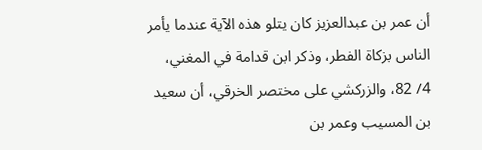أن عمر بن عبدالعزيز كان يتلو هذه الآية عندما يأمر الناس بزكاة الفطر، وذكر ابن قدامة في المغني، 4/ 82، والزركشي على مختصر الخرقي، أن سعيد بن المسيب وعمر بن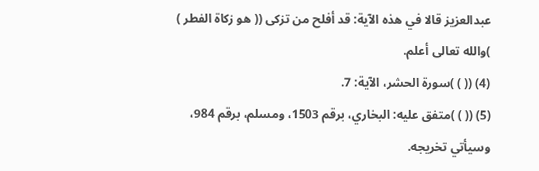عبدالعزيز قالا في هذه الآية: قد أفلح من تزكى (( هو زكاة الفطر ) )والله تعالى أعلم.
(4) (( ) )سورة الحشر، الآية: 7.
(5) (( ) )متفق عليه: البخاري، برقم 1503، ومسلم، برقم 984، وسيأتي تخريجه.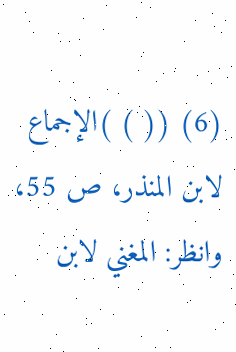(6) (( ) )الإجماع لابن المنذر، ص 55، وانظر: المغني لابن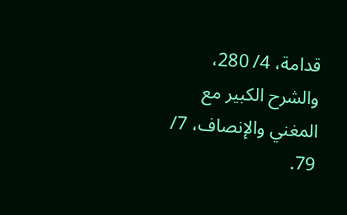قدامة، 4/ 280، والشرح الكبير مع المغني والإنصاف، 7/ 79.